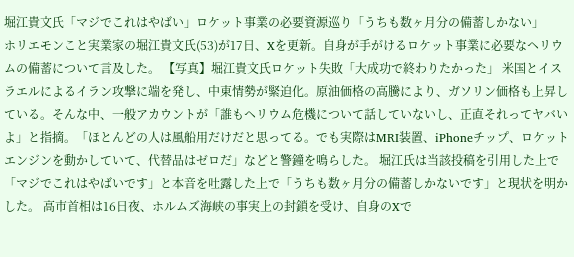堀江貴文氏「マジでこれはやばい」ロケット事業の必要資源巡り「うちも数ヶ月分の備蓄しかない」
ホリエモンこと実業家の堀江貴文氏(53)が17日、Xを更新。自身が手がけるロケット事業に必要なヘリウムの備蓄について言及した。 【写真】堀江貴文氏ロケット失敗「大成功で終わりたかった」 米国とイスラエルによるイラン攻撃に端を発し、中東情勢が緊迫化。原油価格の高騰により、ガソリン価格も上昇している。そんな中、一般アカウントが「誰もヘリウム危機について話していないし、正直それってヤバいよ」と指摘。「ほとんどの人は風船用だけだと思ってる。でも実際はMRI装置、iPhoneチップ、ロケットエンジンを動かしていて、代替品はゼロだ」などと警鐘を鳴らした。 堀江氏は当該投稿を引用した上で「マジでこれはやばいです」と本音を吐露した上で「うちも数ヶ月分の備蓄しかないです」と現状を明かした。 高市首相は16日夜、ホルムズ海峡の事実上の封鎖を受け、自身のXで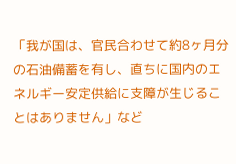「我が国は、官民合わせて約8ヶ月分の石油備蓄を有し、直ちに国内のエネルギー安定供給に支障が生じることはありません」など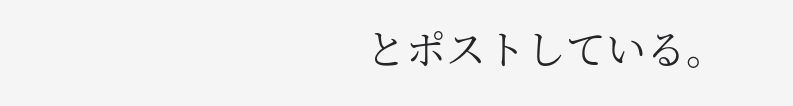とポストしている。